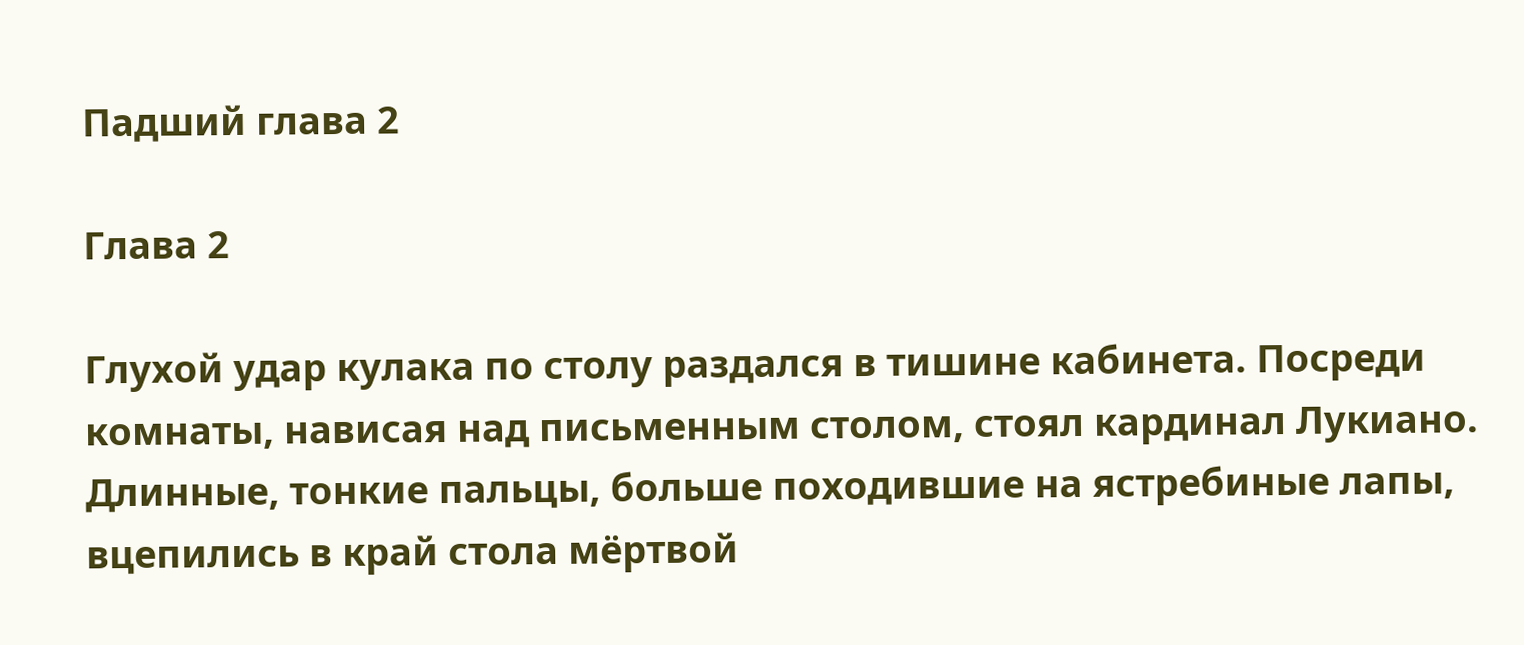Падший глава 2

Глава 2

Глухой удар кулака по столу раздался в тишине кабинета. Посреди комнаты, нависая над письменным столом, стоял кардинал Лукиано. Длинные, тонкие пальцы, больше походившие на ястребиные лапы, вцепились в край стола мёртвой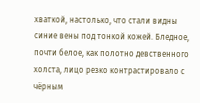хваткой, настолько, что стали видны синие вены под тонкой кожей. Бледное, почти белое, как полотно девственного холста, лицо резко контрастировало с чёрным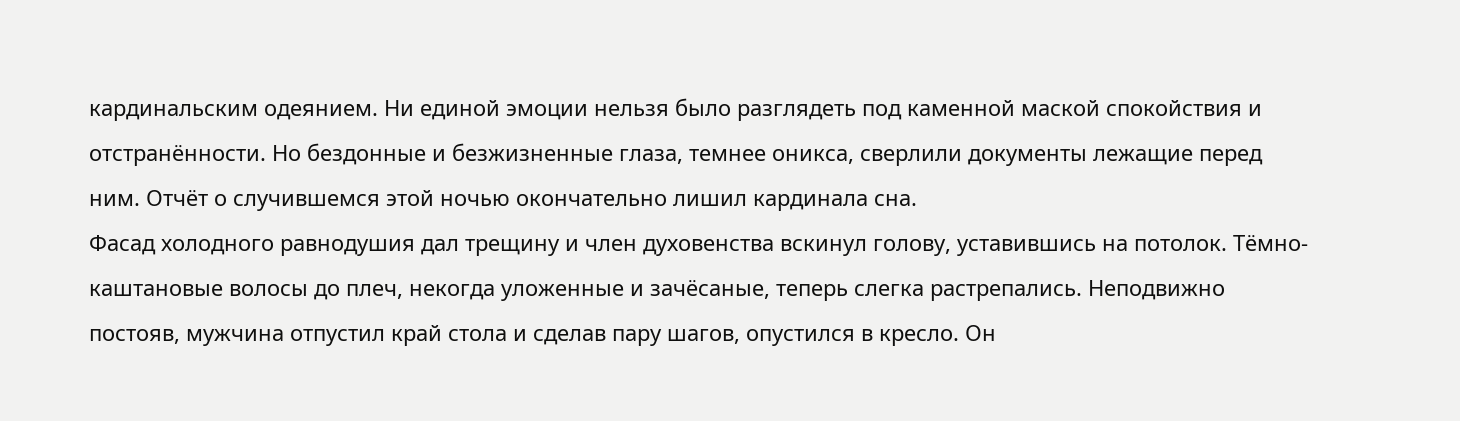кардинальским одеянием. Ни единой эмоции нельзя было разглядеть под каменной маской спокойствия и отстранённости. Но бездонные и безжизненные глаза, темнее оникса, сверлили документы лежащие перед ним. Отчёт о случившемся этой ночью окончательно лишил кардинала сна.
Фасад холодного равнодушия дал трещину и член духовенства вскинул голову, уставившись на потолок. Тёмно-каштановые волосы до плеч, некогда уложенные и зачёсаные, теперь слегка растрепались. Неподвижно постояв, мужчина отпустил край стола и сделав пару шагов, опустился в кресло. Он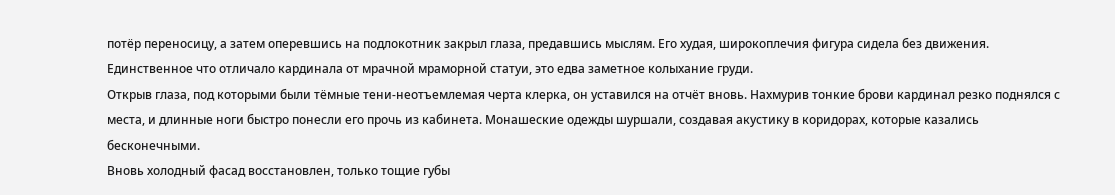потёр переносицу, а затем оперевшись на подлокотник закрыл глаза, предавшись мыслям. Его худая, широкоплечия фигура сидела без движения. Единственное что отличало кардинала от мрачной мраморной статуи, это едва заметное колыхание груди.
Открыв глаза, под которыми были тёмные тени-неотъемлемая черта клерка, он уставился на отчёт вновь. Нахмурив тонкие брови кардинал резко поднялся с места, и длинные ноги быстро понесли его прочь из кабинета. Монашеские одежды шуршали, создавая акустику в коридорах, которые казались бесконечными.
Вновь холодный фасад восстановлен, только тощие губы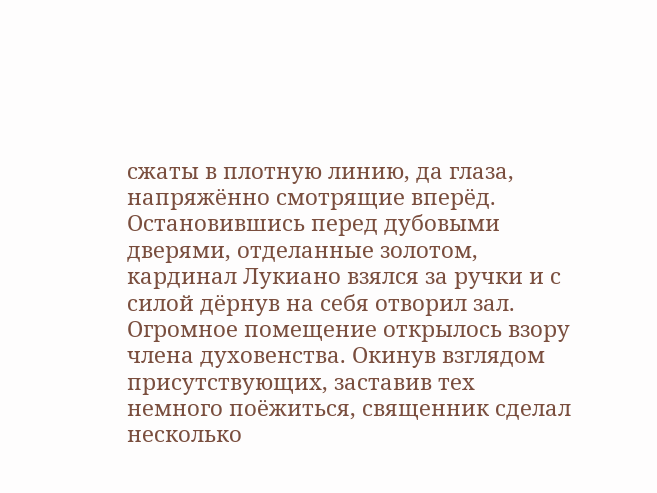сжаты в плотную линию, да глаза, напряжённо смотрящие вперёд.
Остановившись перед дубовыми дверями, отделанные золотом, кардинал Лукиано взялся за ручки и с силой дёрнув на себя отворил зал. Огромное помещение открылось взору члена духовенства. Окинув взглядом присутствующих, заставив тех немного поёжиться, священник сделал несколько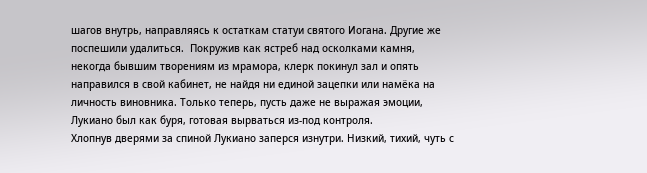шагов внутрь, направляясь к остаткам статуи святого Иогана. Другие же поспешили удалиться.  Покружив как ястреб над осколками камня, некогда бывшим творениям из мрамора, клерк покинул зал и опять направился в свой кабинет, не найдя ни единой зацепки или намёка на личность виновника. Только теперь, пусть даже не выражая эмоции, Лукиано был как буря, готовая вырваться из-под контроля.
Хлопнув дверями за спиной Лукиано заперся изнутри. Низкий, тихий, чуть с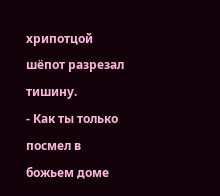хрипотцой шёпот разрезал тишину.
- Как ты только посмел в божьем доме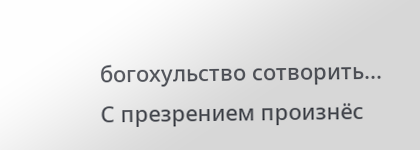богохульство сотворить...
С презрением произнёс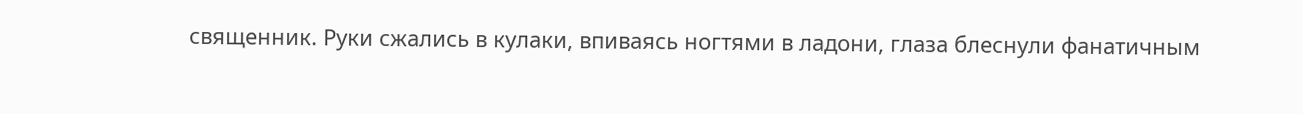священник. Руки сжались в кулаки, впиваясь ногтями в ладони, глаза блеснули фанатичным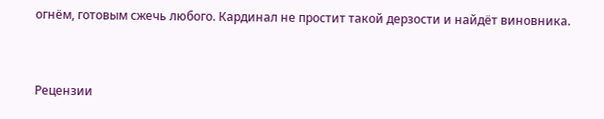огнём, готовым сжечь любого. Кардинал не простит такой дерзости и найдёт виновника.


Рецензии